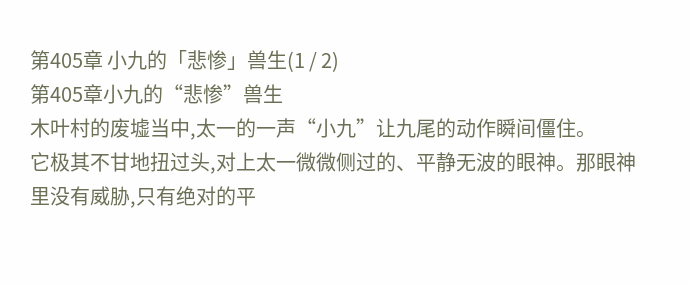第405章 小九的「悲惨」兽生(1 / 2)
第405章小九的“悲惨”兽生
木叶村的废墟当中,太一的一声“小九”让九尾的动作瞬间僵住。
它极其不甘地扭过头,对上太一微微侧过的、平静无波的眼神。那眼神里没有威胁,只有绝对的平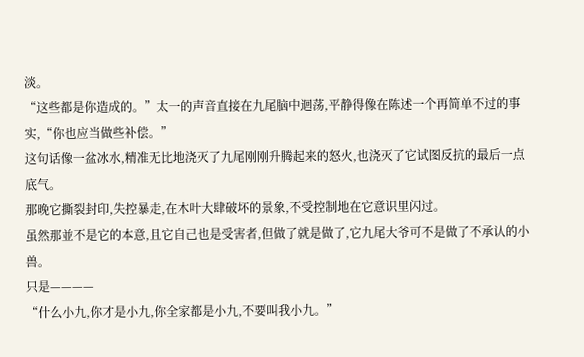淡。
“这些都是你造成的。”太一的声音直接在九尾脑中迴荡,平静得像在陈述一个再简单不过的事实,“你也应当做些补偿。”
这句话像一盆冰水,精准无比地浇灭了九尾刚刚升腾起来的怒火,也浇灭了它试图反抗的最后一点底气。
那晚它撕裂封印,失控暴走,在木叶大肆破坏的景象,不受控制地在它意识里闪过。
虽然那並不是它的本意,且它自己也是受害者,但做了就是做了,它九尾大爷可不是做了不承认的小兽。
只是————
“什么小九,你才是小九,你全家都是小九,不要叫我小九。”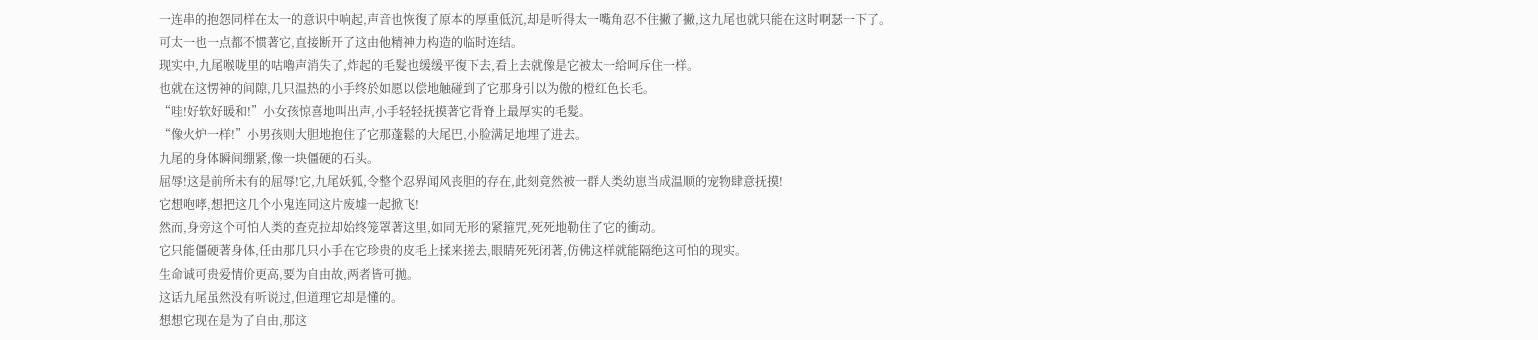一连串的抱怨同样在太一的意识中响起,声音也恢復了原本的厚重低沉,却是听得太一嘴角忍不住撇了撇,这九尾也就只能在这时啊瑟一下了。
可太一也一点都不惯著它,直接断开了这由他精神力构造的临时连结。
现实中,九尾喉咙里的咕嚕声消失了,炸起的毛髮也缓缓平復下去,看上去就像是它被太一给呵斥住一样。
也就在这愣神的间隙,几只温热的小手终於如愿以偿地触碰到了它那身引以为傲的橙红色长毛。
“哇!好软好暖和!”小女孩惊喜地叫出声,小手轻轻抚摸著它背脊上最厚实的毛髮。
“像火炉一样!”小男孩则大胆地抱住了它那蓬鬆的大尾巴,小脸满足地埋了进去。
九尾的身体瞬间绷紧,像一块僵硬的石头。
屈辱!这是前所未有的屈辱!它,九尾妖狐,令整个忍界闻风丧胆的存在,此刻竟然被一群人类幼崽当成温顺的宠物肆意抚摸!
它想咆哮,想把这几个小鬼连同这片废墟一起掀飞!
然而,身旁这个可怕人类的查克拉却始终笼罩著这里,如同无形的紧箍咒,死死地勒住了它的衝动。
它只能僵硬著身体,任由那几只小手在它珍贵的皮毛上揉来搓去,眼睛死死闭著,仿佛这样就能隔绝这可怕的现实。
生命诚可贵爱情价更高,要为自由故,两者皆可拋。
这话九尾虽然没有听说过,但道理它却是懂的。
想想它现在是为了自由,那这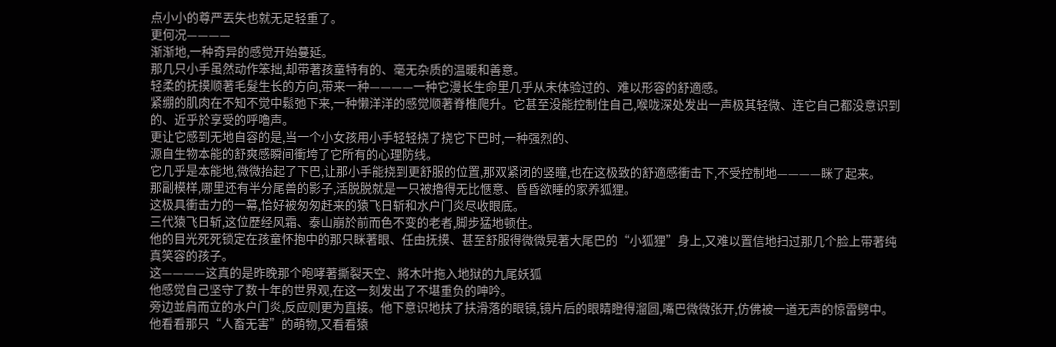点小小的尊严丟失也就无足轻重了。
更何况————
渐渐地,一种奇异的感觉开始蔓延。
那几只小手虽然动作笨拙,却带著孩童特有的、毫无杂质的温暖和善意。
轻柔的抚摸顺著毛髮生长的方向,带来一种————一种它漫长生命里几乎从未体验过的、难以形容的舒適感。
紧绷的肌肉在不知不觉中鬆弛下来,一种懒洋洋的感觉顺著脊椎爬升。它甚至没能控制住自己,喉咙深处发出一声极其轻微、连它自己都没意识到的、近乎於享受的呼嚕声。
更让它感到无地自容的是,当一个小女孩用小手轻轻挠了挠它下巴时,一种强烈的、
源自生物本能的舒爽感瞬间衝垮了它所有的心理防线。
它几乎是本能地,微微抬起了下巴,让那小手能挠到更舒服的位置,那双紧闭的竖瞳,也在这极致的舒適感衝击下,不受控制地————眯了起来。
那副模样,哪里还有半分尾兽的影子,活脱脱就是一只被擼得无比愜意、昏昏欲睡的家养狐狸。
这极具衝击力的一幕,恰好被匆匆赶来的猿飞日斩和水户门炎尽收眼底。
三代猿飞日斩,这位歷经风霜、泰山崩於前而色不变的老者,脚步猛地顿住。
他的目光死死锁定在孩童怀抱中的那只眯著眼、任由抚摸、甚至舒服得微微晃著大尾巴的“小狐狸”身上,又难以置信地扫过那几个脸上带著纯真笑容的孩子。
这————这真的是昨晚那个咆哮著撕裂天空、將木叶拖入地狱的九尾妖狐
他感觉自己坚守了数十年的世界观,在这一刻发出了不堪重负的呻吟。
旁边並肩而立的水户门炎,反应则更为直接。他下意识地扶了扶滑落的眼镜,镜片后的眼睛瞪得溜圆,嘴巴微微张开,仿佛被一道无声的惊雷劈中。
他看看那只“人畜无害”的萌物,又看看猿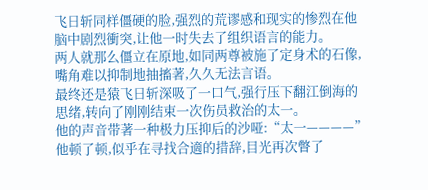飞日斩同样僵硬的脸,强烈的荒谬感和现实的惨烈在他脑中剧烈衝突,让他一时失去了组织语言的能力。
两人就那么僵立在原地,如同两尊被施了定身术的石像,嘴角难以抑制地抽搐著,久久无法言语。
最终还是猿飞日斩深吸了一口气,强行压下翻江倒海的思绪,转向了刚刚结束一次伤员救治的太一。
他的声音带著一种极力压抑后的沙哑:“太一————”他顿了顿,似乎在寻找合適的措辞,目光再次瞥了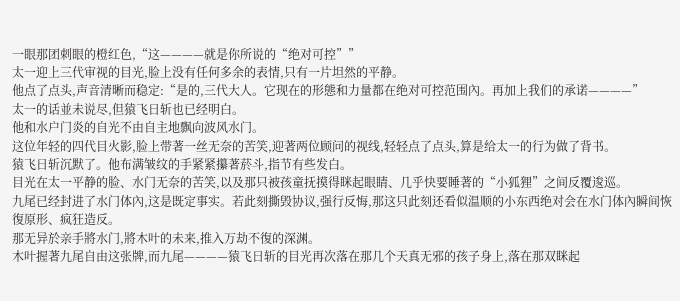一眼那团刺眼的橙红色,“这————就是你所说的“绝对可控””
太一迎上三代审视的目光,脸上没有任何多余的表情,只有一片坦然的平静。
他点了点头,声音清晰而稳定:“是的,三代大人。它现在的形態和力量都在绝对可控范围內。再加上我们的承诺————”
太一的话並未说尽,但猿飞日斩也已经明白。
他和水户门炎的自光不由自主地飘向波风水门。
这位年轻的四代目火影,脸上带著一丝无奈的苦笑,迎著两位顾问的视线,轻轻点了点头,算是给太一的行为做了背书。
猿飞日斩沉默了。他布满皱纹的手紧紧攥著菸斗,指节有些发白。
目光在太一平静的脸、水门无奈的苦笑,以及那只被孩童抚摸得眯起眼睛、几乎快要睡著的“小狐狸”之间反覆逡巡。
九尾已经封进了水门体內,这是既定事实。若此刻撕毁协议,强行反悔,那这只此刻还看似温顺的小东西绝对会在水门体內瞬间恢復原形、疯狂造反。
那无异於亲手將水门,將木叶的未来,推入万劫不復的深渊。
木叶握著九尾自由这张牌,而九尾————猿飞日斩的目光再次落在那几个天真无邪的孩子身上,落在那双眯起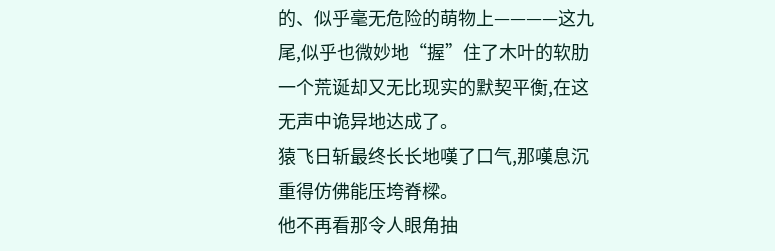的、似乎毫无危险的萌物上————这九尾,似乎也微妙地“握”住了木叶的软肋
一个荒诞却又无比现实的默契平衡,在这无声中诡异地达成了。
猿飞日斩最终长长地嘆了口气,那嘆息沉重得仿佛能压垮脊樑。
他不再看那令人眼角抽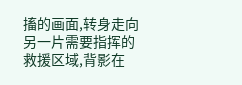搐的画面,转身走向另一片需要指挥的救援区域,背影在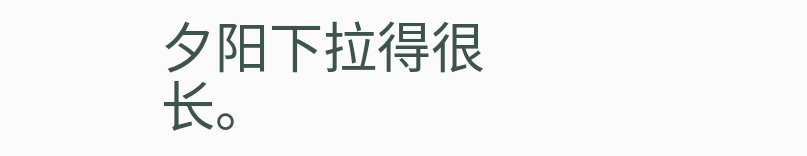夕阳下拉得很长。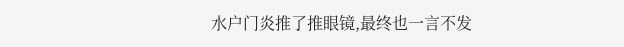水户门炎推了推眼镜,最终也一言不发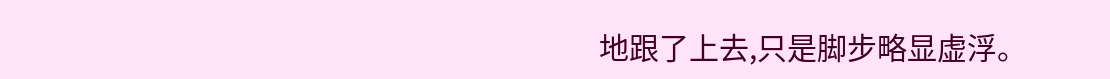地跟了上去,只是脚步略显虚浮。